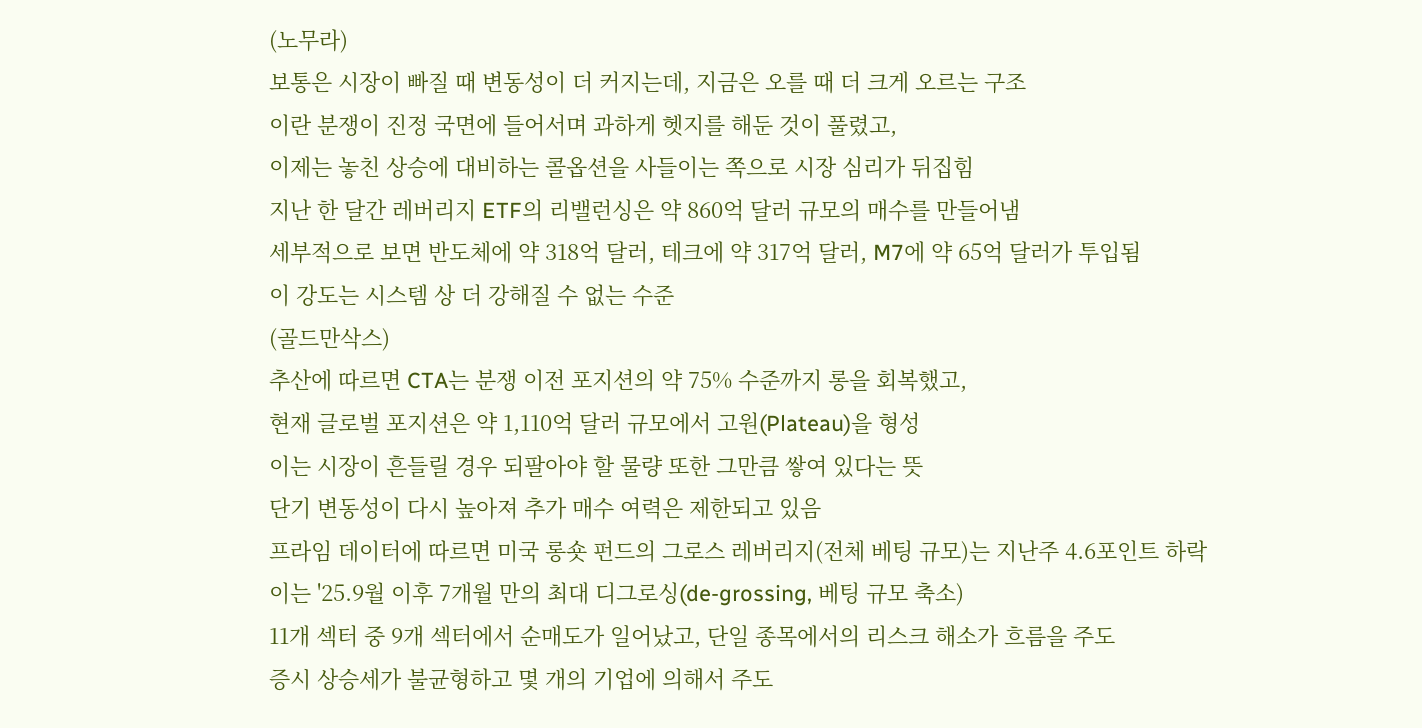(노무라)
보통은 시장이 빠질 때 변동성이 더 커지는데, 지금은 오를 때 더 크게 오르는 구조
이란 분쟁이 진정 국면에 들어서며 과하게 헷지를 해둔 것이 풀렸고,
이제는 놓친 상승에 대비하는 콜옵션을 사들이는 쪽으로 시장 심리가 뒤집힘
지난 한 달간 레버리지 ETF의 리밸런싱은 약 860억 달러 규모의 매수를 만들어냄
세부적으로 보면 반도체에 약 318억 달러, 테크에 약 317억 달러, M7에 약 65억 달러가 투입됨
이 강도는 시스템 상 더 강해질 수 없는 수준
(골드만삭스)
추산에 따르면 CTA는 분쟁 이전 포지션의 약 75% 수준까지 롱을 회복했고,
현재 글로벌 포지션은 약 1,110억 달러 규모에서 고원(Plateau)을 형성
이는 시장이 흔들릴 경우 되팔아야 할 물량 또한 그만큼 쌓여 있다는 뜻
단기 변동성이 다시 높아져 추가 매수 여력은 제한되고 있음
프라임 데이터에 따르면 미국 롱숏 펀드의 그로스 레버리지(전체 베팅 규모)는 지난주 4.6포인트 하락
이는 '25.9월 이후 7개월 만의 최대 디그로싱(de-grossing, 베팅 규모 축소)
11개 섹터 중 9개 섹터에서 순매도가 일어났고, 단일 종목에서의 리스크 해소가 흐름을 주도
증시 상승세가 불균형하고 몇 개의 기업에 의해서 주도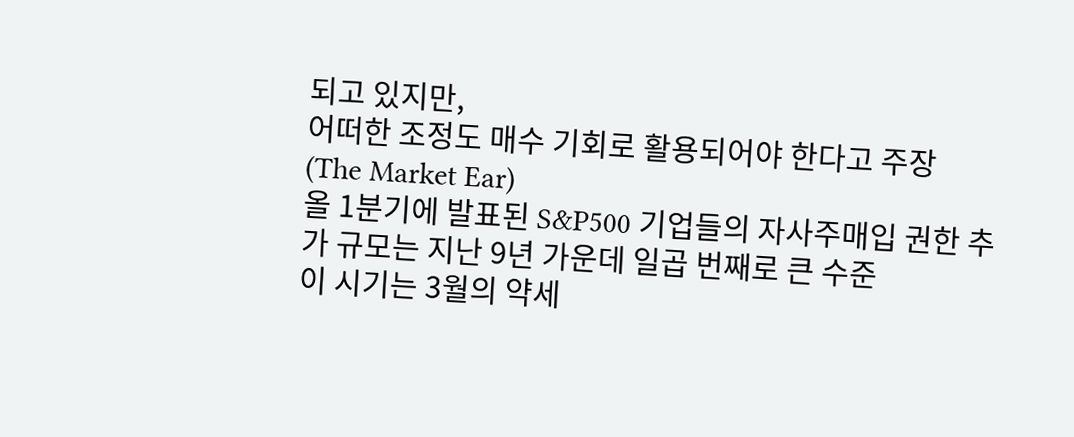되고 있지만,
어떠한 조정도 매수 기회로 활용되어야 한다고 주장
(The Market Ear)
올 1분기에 발표된 S&P500 기업들의 자사주매입 권한 추가 규모는 지난 9년 가운데 일곱 번째로 큰 수준
이 시기는 3월의 약세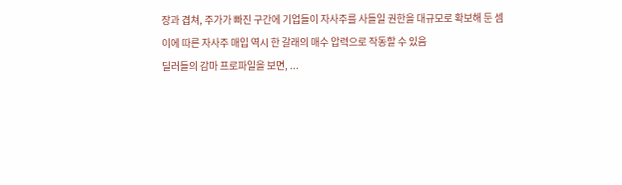장과 겹쳐, 주가가 빠진 구간에 기업들이 자사주를 사들일 권한을 대규모로 확보해 둔 셈
이에 따른 자사주 매입 역시 한 갈래의 매수 압력으로 작동할 수 있음
딜러들의 감마 프로파일을 보면, ...